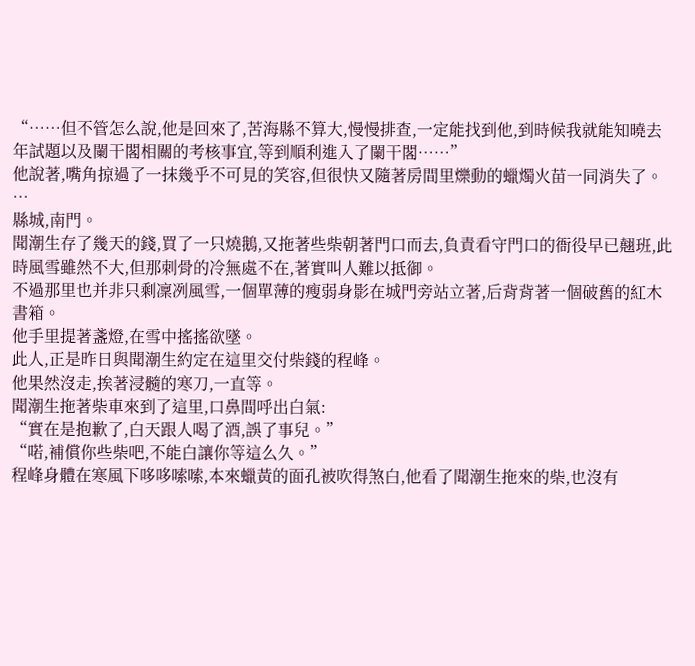“……但不管怎么說,他是回來了,苦海縣不算大,慢慢排查,一定能找到他,到時候我就能知曉去年試題以及闌干閣相關的考核事宜,等到順利進入了闌干閣……”
他說著,嘴角掠過了一抹幾乎不可見的笑容,但很快又隨著房間里爍動的蠟燭火苗一同消失了。
…
縣城,南門。
聞潮生存了幾天的錢,買了一只燒鵝,又拖著些柴朝著門口而去,負責看守門口的衙役早已翹班,此時風雪雖然不大,但那刺骨的冷無處不在,著實叫人難以抵御。
不過那里也并非只剩凜冽風雪,一個單薄的瘦弱身影在城門旁站立著,后背背著一個破舊的紅木書箱。
他手里提著盞燈,在雪中搖搖欲墜。
此人,正是昨日與聞潮生約定在這里交付柴錢的程峰。
他果然沒走,挨著浸髓的寒刀,一直等。
聞潮生拖著柴車來到了這里,口鼻間呼出白氣:
“實在是抱歉了,白天跟人喝了酒,誤了事兒。”
“喏,補償你些柴吧,不能白讓你等這么久。”
程峰身體在寒風下哆哆嗦嗦,本來蠟黃的面孔被吹得煞白,他看了聞潮生拖來的柴,也沒有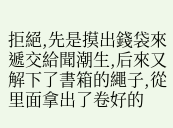拒絕,先是摸出錢袋來遞交給聞潮生,后來又解下了書箱的繩子,從里面拿出了卷好的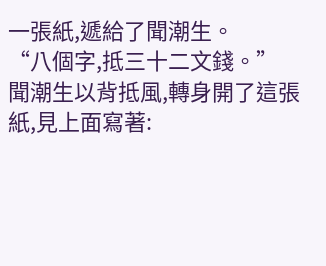一張紙,遞給了聞潮生。
“八個字,抵三十二文錢。”
聞潮生以背抵風,轉身開了這張紙,見上面寫著: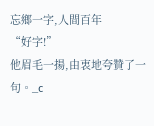忘鄉一字,人間百年
“好字!”
他眉毛一揚,由衷地夸贊了一句。_c